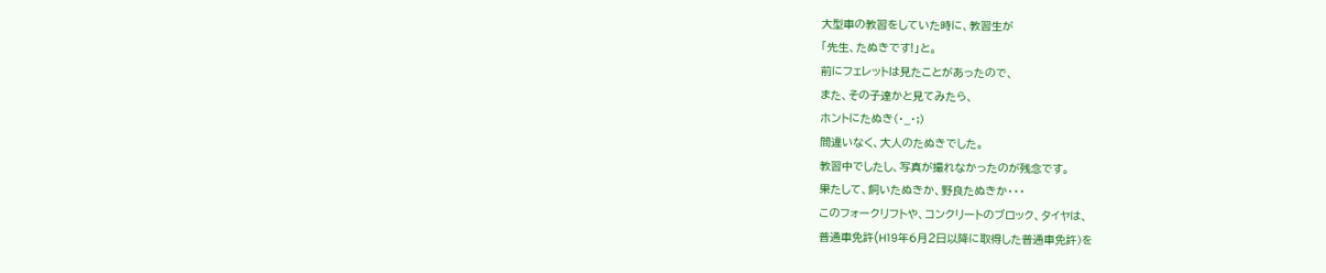大型車の教習をしていた時に、教習生が
「先生、たぬきです!」と。
前にフェレットは見たことがあったので、
また、その子達かと見てみたら、
ホントにたぬき(・_・;)
間違いなく、大人のたぬきでした。
教習中でしたし、写真が撮れなかったのが残念です。
果たして、飼いたぬきか、野良たぬきか・・・
このフォークリフトや、コンクリートのブロック、タイヤは、
普通車免許(H19年6月2日以降に取得した普通車免許)を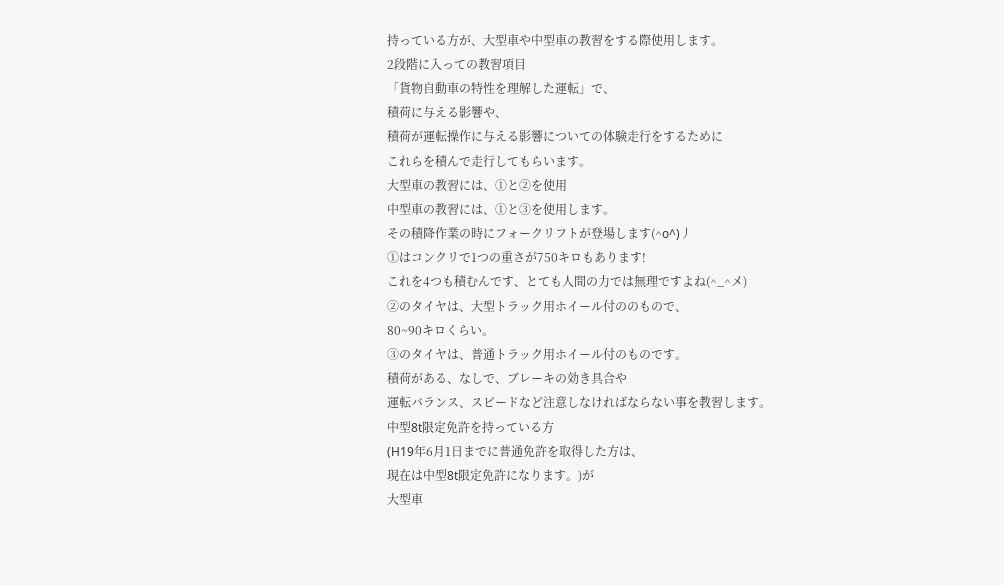持っている方が、大型車や中型車の教習をする際使用します。
2段階に入っての教習項目
「貨物自動車の特性を理解した運転」で、
積荷に与える影響や、
積荷が運転操作に与える影響についての体験走行をするために
これらを積んで走行してもらいます。
大型車の教習には、①と②を使用
中型車の教習には、①と③を使用します。
その積降作業の時にフォークリフトが登場します(^o^)丿
①はコンクリで1つの重さが750キロもあります!
これを4つも積むんです、とても人間の力では無理ですよね(^_^メ)
②のタイヤは、大型トラック用ホイール付ののもので、
80~90キロくらい。
③のタイヤは、普通トラック用ホイール付のものです。
積荷がある、なしで、ブレーキの効き具合や
運転バランス、スピードなど注意しなければならない事を教習します。
中型8t限定免許を持っている方
(H19年6月1日までに普通免許を取得した方は、
現在は中型8t限定免許になります。)が
大型車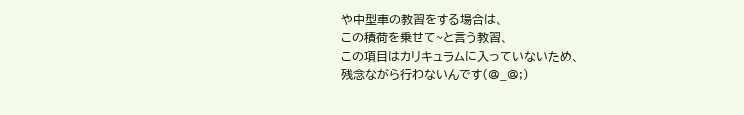や中型車の教習をする場合は、
この積荷を乗せて~と言う教習、
この項目はカリキュラムに入っていないため、
残念ながら行わないんです(@_@;)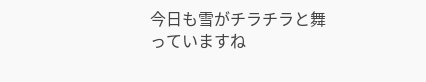今日も雪がチラチラと舞っていますね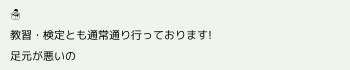☃
教習・検定とも通常通り行っております!
足元が悪いの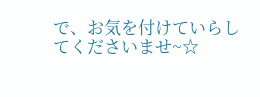で、お気を付けていらしてくださいませ~☆